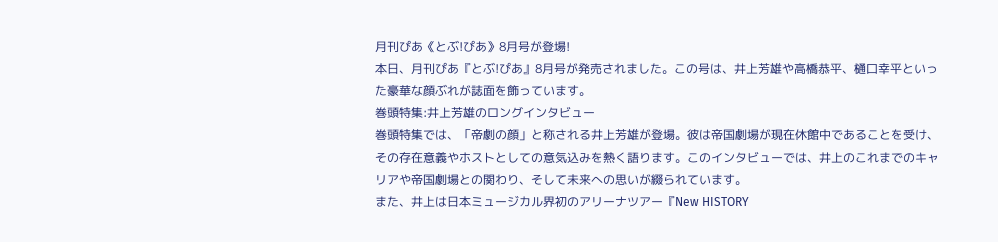月刊ぴあ《とぶ!ぴあ》8月号が登場!
本日、月刊ぴあ『とぶ!ぴあ』8月号が発売されました。この号は、井上芳雄や高橋恭平、樋口幸平といった豪華な顔ぶれが誌面を飾っています。
巻頭特集:井上芳雄のロングインタビュー
巻頭特集では、「帝劇の顔」と称される井上芳雄が登場。彼は帝国劇場が現在休館中であることを受け、その存在意義やホストとしての意気込みを熱く語ります。このインタビューでは、井上のこれまでのキャリアや帝国劇場との関わり、そして未来への思いが綴られています。
また、井上は日本ミュージカル界初のアリーナツアー『New HISTORY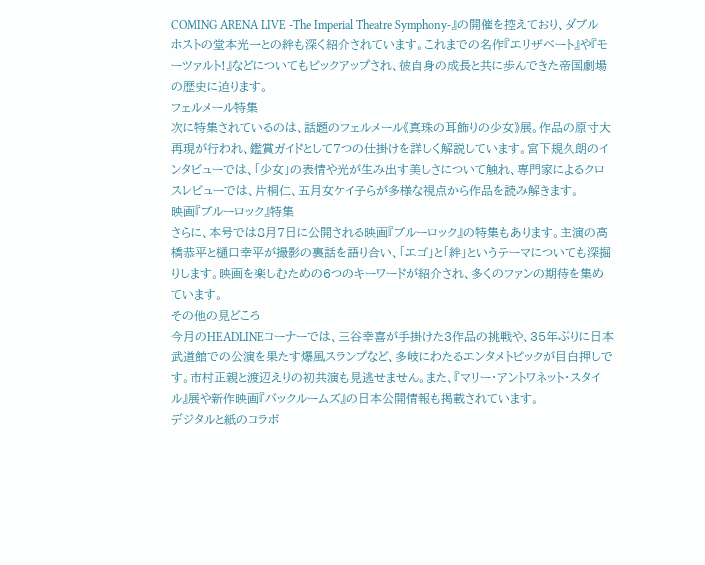COMING ARENA LIVE -The Imperial Theatre Symphony-』の開催を控えており、ダブルホストの堂本光一との絆も深く紹介されています。これまでの名作『エリザベート』や『モーツァルト!』などについてもピックアップされ、彼自身の成長と共に歩んできた帝国劇場の歴史に迫ります。
フェルメール特集
次に特集されているのは、話題のフェルメール《真珠の耳飾りの少女》展。作品の原寸大再現が行われ、鑑賞ガイドとして7つの仕掛けを詳しく解説しています。宮下規久朗のインタビューでは、「少女」の表情や光が生み出す美しさについて触れ、専門家によるクロスレビューでは、片桐仁、五月女ケイ子らが多様な視点から作品を読み解きます。
映画『ブルーロック』特集
さらに、本号では8月7日に公開される映画『ブルーロック』の特集もあります。主演の高橋恭平と樋口幸平が撮影の裏話を語り合い、「エゴ」と「絆」というテーマについても深掘りします。映画を楽しむための6つのキーワードが紹介され、多くのファンの期待を集めています。
その他の見どころ
今月のHEADLINEコーナーでは、三谷幸喜が手掛けた3作品の挑戦や、35年ぶりに日本武道館での公演を果たす爆風スランプなど、多岐にわたるエンタメトピックが目白押しです。市村正親と渡辺えりの初共演も見逃せません。また、『マリー・アントワネット・スタイル』展や新作映画『バックルームズ』の日本公開情報も掲載されています。
デジタルと紙のコラボ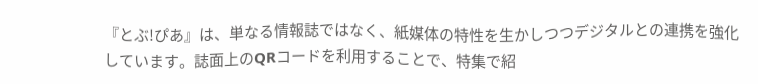『とぶ!ぴあ』は、単なる情報誌ではなく、紙媒体の特性を生かしつつデジタルとの連携を強化しています。誌面上のQRコードを利用することで、特集で紹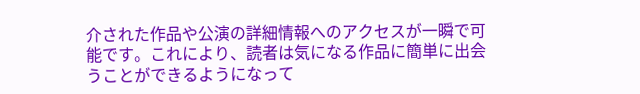介された作品や公演の詳細情報へのアクセスが一瞬で可能です。これにより、読者は気になる作品に簡単に出会うことができるようになって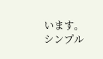います。
シンプル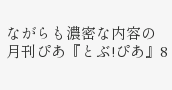ながらも濃密な内容の月刊ぴあ『とぶ!ぴあ』8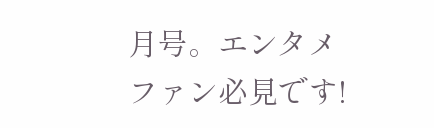月号。エンタメファン必見です!